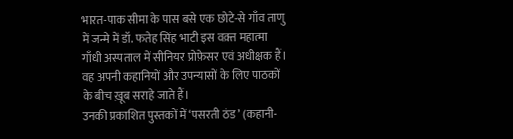भारत-पाक सीमा के पास बसे एक छोटे-से गाँव ताणु में जन्मे में डॉ. फतेह सिंह भाटी इस वक़्त महात्मा गाँधी अस्पताल में सीनियर प्रोफ़ेसर एवं अधीक्षक हैं। वह अपनी कहानियों और उपन्यासों के लिए पाठकों के बीच ख़ूब सराहे जाते हैं।
उनकी प्रकाशित पुस्तकों में ‘पसरती ठंड’ (कहानी-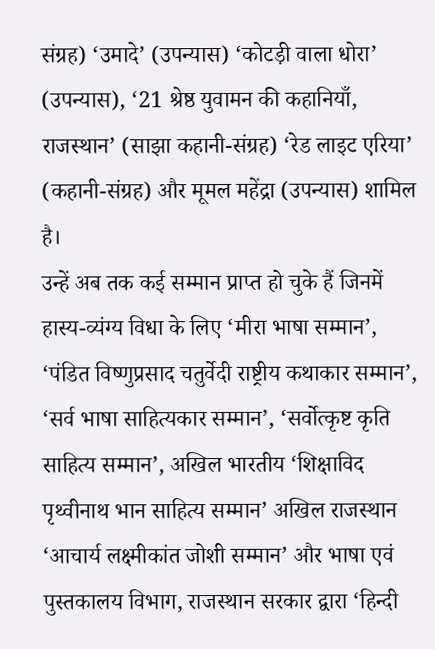संग्रह) ‘उमादे’ (उपन्यास) ‘कोटड़ी वाला धोरा’ (उपन्यास), ‘21 श्रेष्ठ युवामन की कहानियाँ, राजस्थान’ (साझा कहानी-संग्रह) ‘रेड लाइट एरिया’ (कहानी-संग्रह) और मूमल महेंद्रा (उपन्यास) शामिल है।
उन्हें अब तक कई सम्मान प्राप्त हो चुके हैं जिनमें हास्य-व्यंग्य विधा के लिए ‘मीरा भाषा सम्मान’, ‘पंडित विष्णुप्रसाद चतुर्वेदी राष्ट्रीय कथाकार सम्मान’, ‘सर्व भाषा साहित्यकार सम्मान’, ‘सर्वोत्कृष्ट कृति साहित्य सम्मान’, अखिल भारतीय ‘शिक्षाविद पृथ्वीनाथ भान साहित्य सम्मान’ अखिल राजस्थान ‘आचार्य लक्ष्मीकांत जोशी सम्मान’ और भाषा एवं पुस्तकालय विभाग, राजस्थान सरकार द्वारा ‘हिन्दी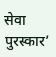सेवा पुरस्कार’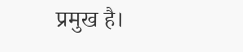प्रमुख है।